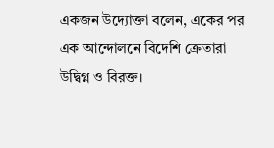একজন উদ্যোক্তা বলেন, একের পর এক আন্দোলনে বিদেশি ক্রেতারা উদ্বিগ্ন ও বিরক্ত।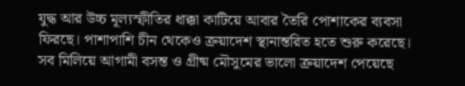যুদ্ধ আর উচ্চ মূল্যস্ফীতির ধাক্কা কাটিয়ে আবার তৈরি পোশাকের ব্যবসা ফিরছে। পাশাপাশি চীন থেকেও ক্রয়াদেশ স্থানান্তরিত হতে শুরু করেছে। সব মিলিয়ে আগামী বসন্ত ও গ্রীষ্ম মৌসুমের ভালো ক্রয়াদেশ পেয়েছে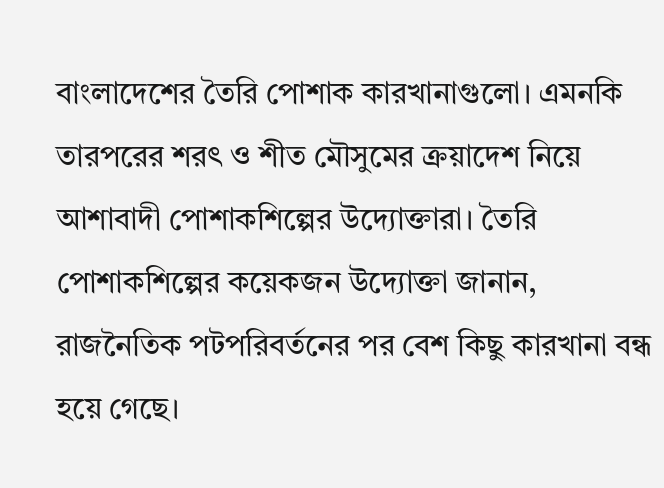বাংলাদেশের তৈরি পোশাক কারখানাগুলো। এমনকি তারপরের শরৎ ও শীত মৌসুমের ক্রয়াদেশ নিয়ে আশাবাদী পোশাকশিল্পের উদ্যোক্তারা। তৈরি পোশাকশিল্পের কয়েকজন উদ্যোক্তা জানান, রাজনৈতিক পটপরিবর্তনের পর বেশ কিছু কারখানা বন্ধ হয়ে গেছে।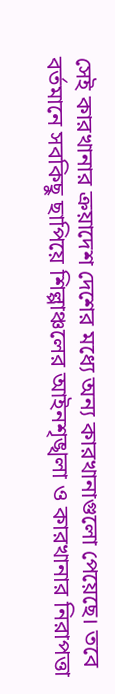সেই কারখানার ক্রয়াদেশ দেশের মধ্যে অন্য কারখানাগুলো পেয়েছে। তবে বর্তমানে সবকিছু ছাপিয়ে শিল্পাঞ্চলের আইনশৃঙ্খলা ও কারখানার নিরাপত্তা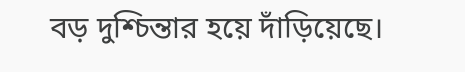বড় দুশ্চিন্তার হয়ে দাঁড়িয়েছে।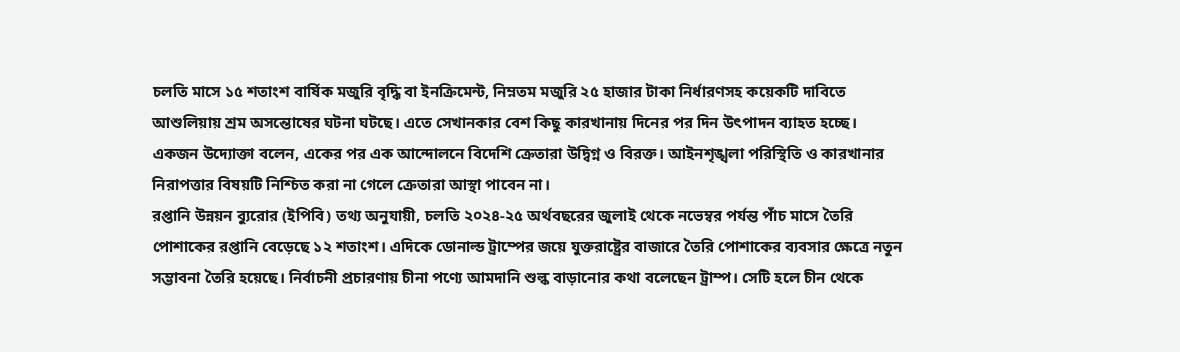চলতি মাসে ১৫ শতাংশ বার্ষিক মজুরি বৃদ্ধি বা ইনক্রিমেন্ট, নিম্নতম মজুরি ২৫ হাজার টাকা নির্ধারণসহ কয়েকটি দাবিতে আশুলিয়ায় শ্রম অসন্তোষের ঘটনা ঘটছে। এতে সেখানকার বেশ কিছু কারখানায় দিনের পর দিন উৎপাদন ব্যাহত হচ্ছে। একজন উদ্যোক্তা বলেন, একের পর এক আন্দোলনে বিদেশি ক্রেতারা উদ্বিগ্ন ও বিরক্ত। আইনশৃঙ্খলা পরিস্থিতি ও কারখানার নিরাপত্তার বিষয়টি নিশ্চিত করা না গেলে ক্রেতারা আস্থা পাবেন না।
রপ্তানি উন্নয়ন ব্যুরোর (ইপিবি) তথ্য অনুযায়ী, চলতি ২০২৪-২৫ অর্থবছরের জুলাই থেকে নভেম্বর পর্যন্ত পাঁচ মাসে তৈরি পোশাকের রপ্তানি বেড়েছে ১২ শতাংশ। এদিকে ডোনাল্ড ট্রাম্পের জয়ে যুক্তরাষ্ট্রের বাজারে তৈরি পোশাকের ব্যবসার ক্ষেত্রে নতুন সম্ভাবনা তৈরি হয়েছে। নির্বাচনী প্রচারণায় চীনা পণ্যে আমদানি শুল্ক বাড়ানোর কথা বলেছেন ট্রাম্প। সেটি হলে চীন থেকে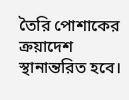তৈরি পোশাকের ক্রয়াদেশ স্থানান্তরিত হবে।